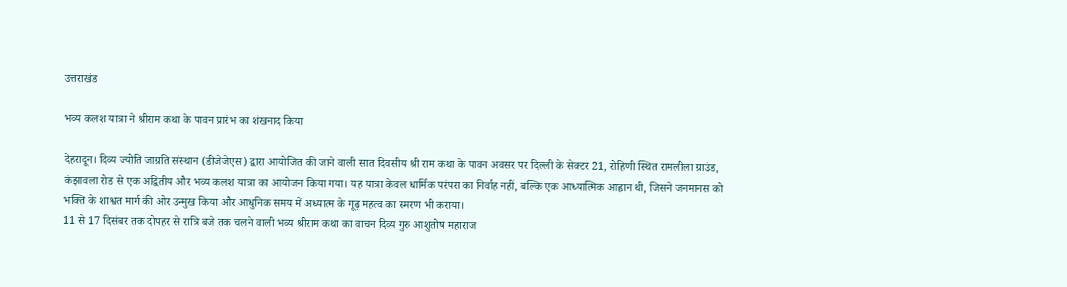उत्तराखंड

भव्य कलश यात्रा ने श्रीराम कथा के पावन प्रारंभ का शंखनाद किया

देहरादून। दिव्य ज्योति जाग्रति संस्थान (डीजेजेएस) द्वारा आयोजित की जाने वाली सात दिवसीय श्री राम कथा के पावन अवसर पर दिल्ली के सेक्टर 21, रोहिणी स्थित रामलीला ग्राउंड, कंझावला रोड से एक अद्वितीय और भव्य कलश यात्रा का आयोजन किया गया। यह यात्रा केवल धार्मिक परंपरा का निर्वाह नहीं, बल्कि एक आध्यात्मिक आह्वान थी, जिसने जनमानस को भक्ति के शाश्वत मार्ग की ओर उन्मुख किया और आधुनिक समय में अध्यात्म के गूढ़ महत्व का स्मरण भी कराया।
11 से 17 दिसंबर तक दोपहर से रात्रि बजे तक चलने वाली भव्य श्रीराम कथा का वाचन दिव्य गुरु आशुतोष महाराज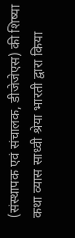(संस्थापक एवं संचालक, डीजेजेएस) की शिष्या कथा व्यास साध्वी श्रेया भारती द्वारा किया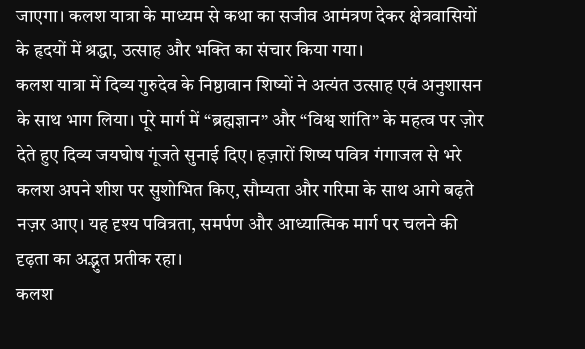जाएगा। कलश यात्रा के माध्यम से कथा का सजीव आमंत्रण देकर क्षेत्रवासियों के हृदयों में श्रद्धा, उत्साह और भक्ति का संचार किया गया।
कलश यात्रा में दिव्य गुरुदेव के निष्ठावान शिष्यों ने अत्यंत उत्साह एवं अनुशासन के साथ भाग लिया। पूरे मार्ग में “ब्रह्मज्ञान” और “विश्व शांति” के महत्व पर ज़ोर देते हुए दिव्य जयघोष गूंजते सुनाई दिए। हज़ारों शिष्य पवित्र गंगाजल से भरे कलश अपने शीश पर सुशोभित किए, सौम्यता और गरिमा के साथ आगे बढ़ते नज़र आए। यह दृश्य पवित्रता, समर्पण और आध्यात्मिक मार्ग पर चलने की दृढ़ता का अद्भुत प्रतीक रहा।
कलश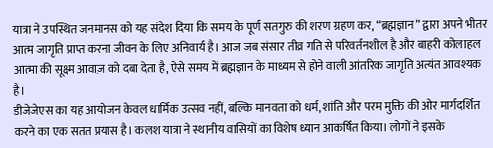यात्रा ने उपस्थित जनमानस को यह संदेश दिया कि समय के पूर्ण सतगुरु की शरण ग्रहण कर, “ब्रह्मज्ञान” द्वारा अपने भीतर आत्म जागृति प्राप्त करना जीवन के लिए अनिवार्य है। आज जब संसार तीव्र गति से परिवर्तनशील है और बाहरी कोलाहल आत्मा की सूक्ष्म आवाज़ को दबा देता है, ऐसे समय में ब्रह्मज्ञान के माध्यम से होने वाली आंतरिक जागृति अत्यंत आवश्यक है।
डीजेजेएस का यह आयोजन केवल धार्मिक उत्सव नहीं, बल्कि मानवता को धर्म, शांति और परम मुक्ति की ओर मार्गदर्शित करने का एक सतत प्रयास है। कलश यात्रा ने स्थानीय वासियों का विशेष ध्यान आकर्षित किया। लोगों ने इसके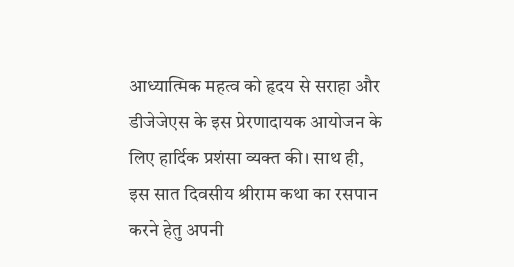आध्यात्मिक महत्व को हृदय से सराहा और डीजेजेएस के इस प्रेरणादायक आयोजन के लिए हार्दिक प्रशंसा व्यक्त की। साथ ही, इस सात दिवसीय श्रीराम कथा का रसपान करने हेतु अपनी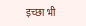इच्छा भी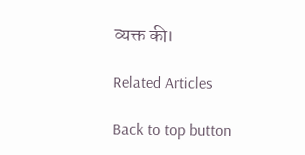व्यक्त की।

Related Articles

Back to top button